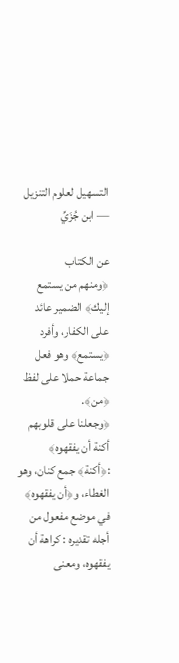التسهيل لعلوم التنزيل — ابن جُزَيِّ

عن الكتاب
﴿ومنهم من يستمع إليك﴾ الضمير عائد على الكفار، وأفرد ﴿يستمع﴾ وهو فعل جماعة حملا على لفظ ﴿من﴾.
﴿وجعلنا على قلوبهم أكنة أن يفقهوه﴾ :﴿أكنة﴾ جمع كنان، وهو الغطاء، و﴿أن يفقهوه﴾ في موضع مفعول من أجله تقديره : كراهة أن يفقهوه، ومعنى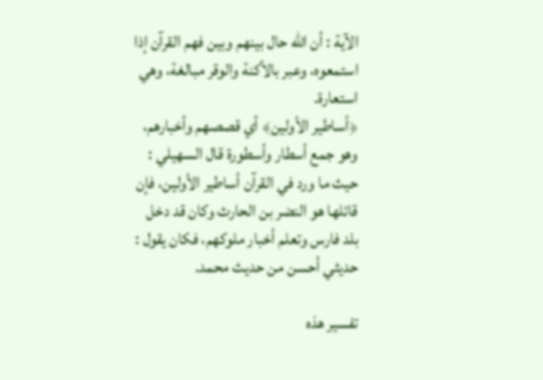الآية : أن الله حال بينهم وبين فهم القرآن إذا استمعوه، وعبر بالأكنة والوقر مبالغة، وهي استعارة.
﴿أساطير الأولين﴾ أي قصصهم وأخبارهم، وهو جمع أسطار وأسطورة قال السهيلي : حيث ما ورد في القرآن أساطير الأولين، فإن قائلها هو النضر بن الحارث وكان قد دخل بلد فارس وتعلم أخبار ملوكهم، فكان يقول : حديثي أحسن من حديث محمد.

تفسير هذه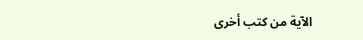الآية من كتب أخرى